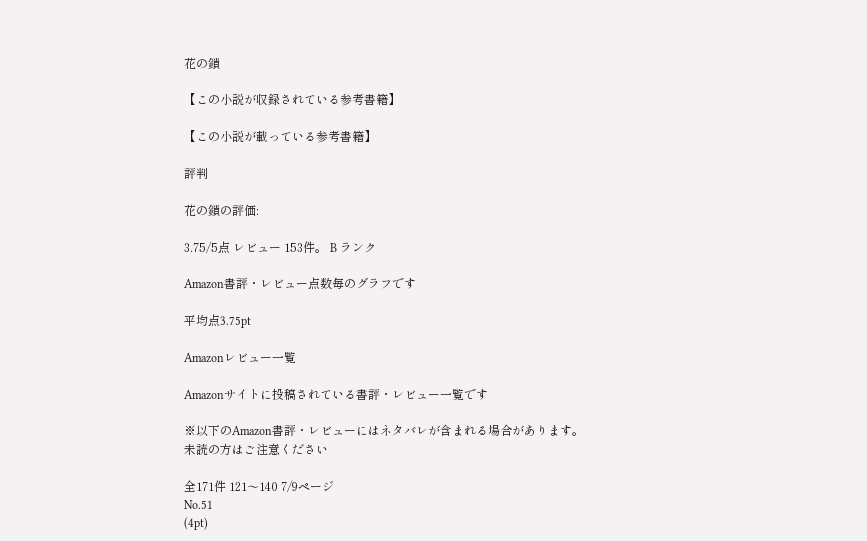花の鎖

【この小説が収録されている参考書籍】

【この小説が載っている参考書籍】

評判

花の鎖の評価:

3.75/5点 レビュー 153件。 B ランク

Amazon書評・レビュー点数毎のグラフです

平均点3.75pt

Amazonレビュー一覧

Amazonサイトに投稿されている書評・レビュー一覧です

※以下のAmazon書評・レビューにはネタバレが含まれる場合があります。
未読の方はご注意ください

全171件 121〜140 7/9ページ
No.51
(4pt)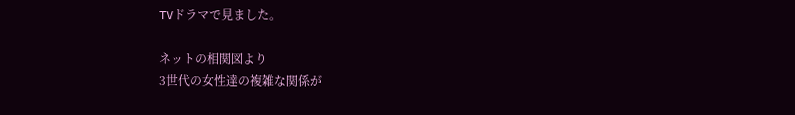TVドラマで見ました。

ネットの相関図より
3世代の女性達の複雑な関係が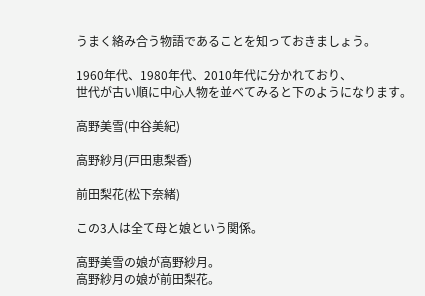うまく絡み合う物語であることを知っておきましょう。

1960年代、1980年代、2010年代に分かれており、
世代が古い順に中心人物を並べてみると下のようになります。

高野美雪(中谷美紀)

高野紗月(戸田恵梨香)

前田梨花(松下奈緒)

この3人は全て母と娘という関係。

高野美雪の娘が高野紗月。
高野紗月の娘が前田梨花。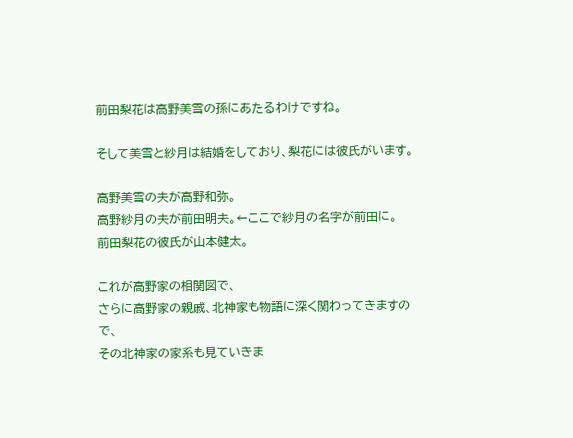前田梨花は高野美雪の孫にあたるわけですね。

そして美雪と紗月は結婚をしており、梨花には彼氏がいます。

高野美雪の夫が高野和弥。
高野紗月の夫が前田明夫。←ここで紗月の名字が前田に。
前田梨花の彼氏が山本健太。

これが高野家の相関図で、
さらに高野家の親戚、北神家も物語に深く関わってきますので、
その北神家の家系も見ていきま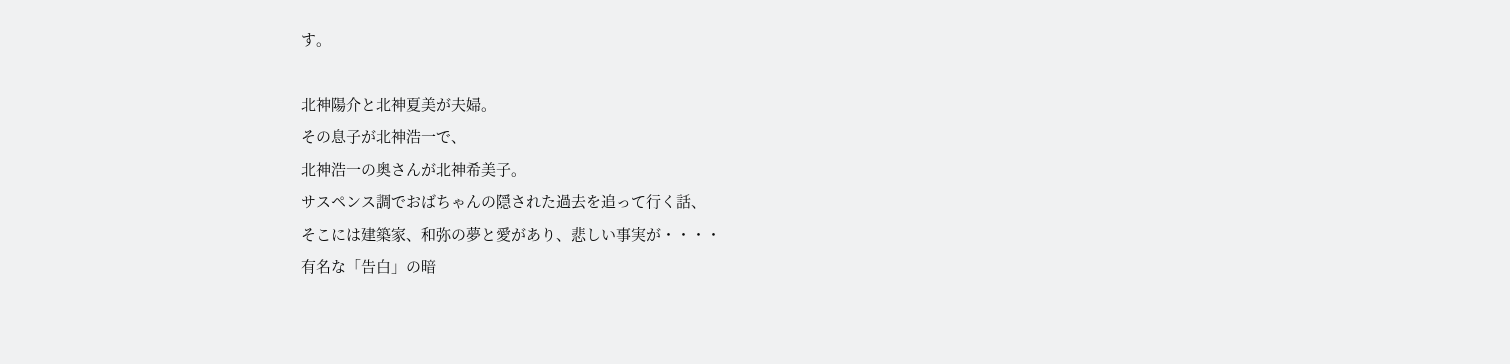す。

北神陽介と北神夏美が夫婦。
その息子が北神浩一で、
北神浩一の奥さんが北神希美子。
サスペンス調でおばちゃんの隠された過去を追って行く話、
そこには建築家、和弥の夢と愛があり、悲しい事実が・・・・
有名な「告白」の暗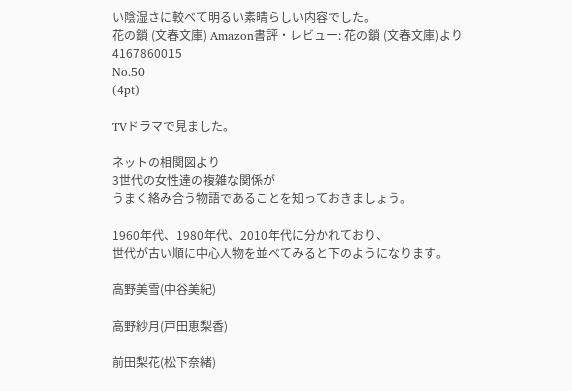い陰湿さに較べて明るい素晴らしい内容でした。
花の鎖 (文春文庫) Amazon書評・レビュー: 花の鎖 (文春文庫)より
4167860015
No.50
(4pt)

TVドラマで見ました。

ネットの相関図より
3世代の女性達の複雑な関係が
うまく絡み合う物語であることを知っておきましょう。

1960年代、1980年代、2010年代に分かれており、
世代が古い順に中心人物を並べてみると下のようになります。

高野美雪(中谷美紀)

高野紗月(戸田恵梨香)

前田梨花(松下奈緒)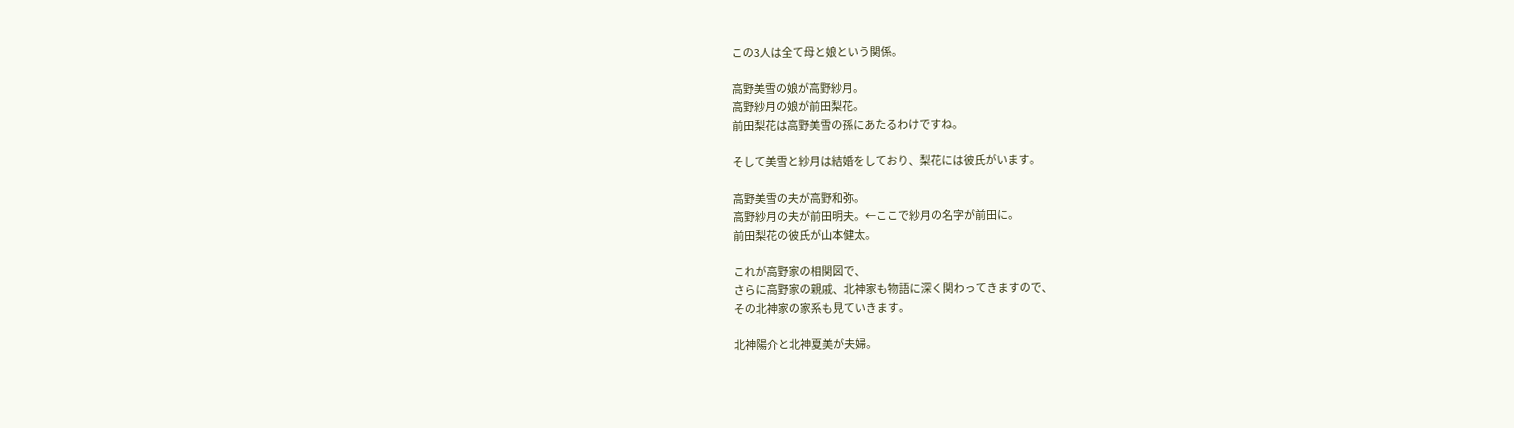この3人は全て母と娘という関係。

高野美雪の娘が高野紗月。
高野紗月の娘が前田梨花。
前田梨花は高野美雪の孫にあたるわけですね。

そして美雪と紗月は結婚をしており、梨花には彼氏がいます。

高野美雪の夫が高野和弥。
高野紗月の夫が前田明夫。←ここで紗月の名字が前田に。
前田梨花の彼氏が山本健太。

これが高野家の相関図で、
さらに高野家の親戚、北神家も物語に深く関わってきますので、
その北神家の家系も見ていきます。

北神陽介と北神夏美が夫婦。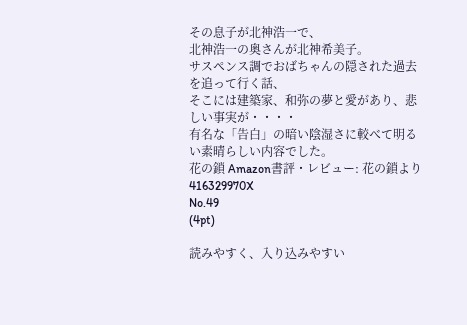その息子が北神浩一で、
北神浩一の奥さんが北神希美子。
サスペンス調でおばちゃんの隠された過去を追って行く話、
そこには建築家、和弥の夢と愛があり、悲しい事実が・・・・
有名な「告白」の暗い陰湿さに較べて明るい素晴らしい内容でした。
花の鎖 Amazon書評・レビュー: 花の鎖より
416329970X
No.49
(4pt)

読みやすく、入り込みやすい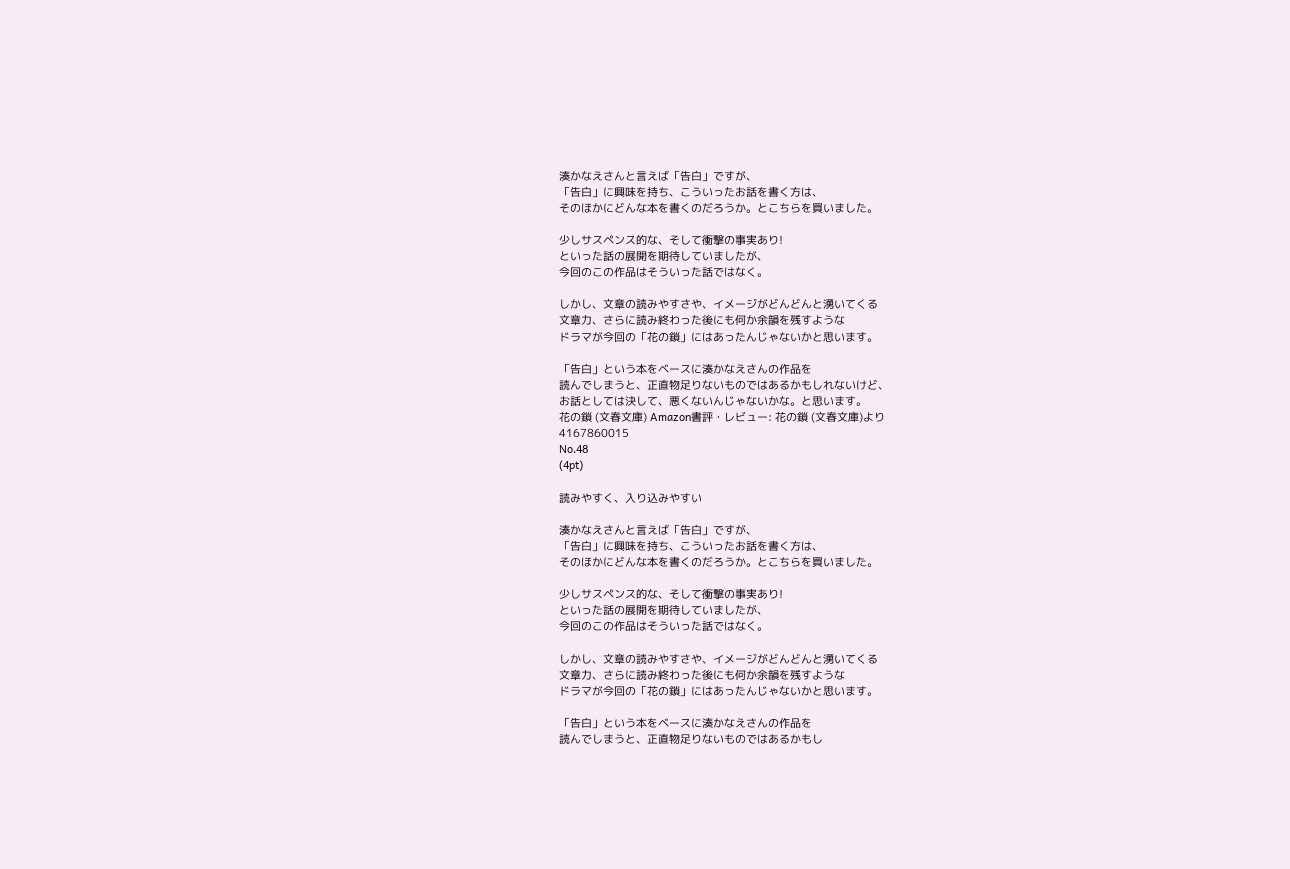湊かなえさんと言えば「告白」ですが、
「告白」に興味を持ち、こういったお話を書く方は、
そのほかにどんな本を書くのだろうか。とこちらを買いました。

少しサスペンス的な、そして衝撃の事実あり!
といった話の展開を期待していましたが、
今回のこの作品はそういった話ではなく。

しかし、文章の読みやすさや、イメージがどんどんと湧いてくる
文章力、さらに読み終わった後にも何か余韻を残すような
ドラマが今回の「花の鎖」にはあったんじゃないかと思います。

「告白」という本をベースに湊かなえさんの作品を
読んでしまうと、正直物足りないものではあるかもしれないけど、
お話としては決して、悪くないんじゃないかな。と思います。
花の鎖 (文春文庫) Amazon書評・レビュー: 花の鎖 (文春文庫)より
4167860015
No.48
(4pt)

読みやすく、入り込みやすい

湊かなえさんと言えば「告白」ですが、
「告白」に興味を持ち、こういったお話を書く方は、
そのほかにどんな本を書くのだろうか。とこちらを買いました。

少しサスペンス的な、そして衝撃の事実あり!
といった話の展開を期待していましたが、
今回のこの作品はそういった話ではなく。

しかし、文章の読みやすさや、イメージがどんどんと湧いてくる
文章力、さらに読み終わった後にも何か余韻を残すような
ドラマが今回の「花の鎖」にはあったんじゃないかと思います。

「告白」という本をベースに湊かなえさんの作品を
読んでしまうと、正直物足りないものではあるかもし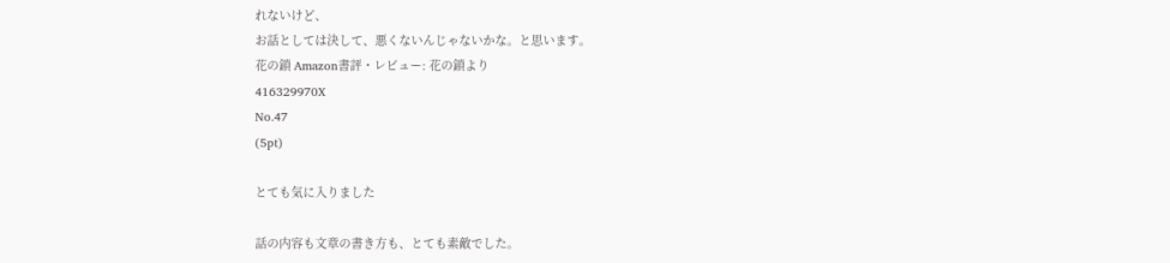れないけど、
お話としては決して、悪くないんじゃないかな。と思います。
花の鎖 Amazon書評・レビュー: 花の鎖より
416329970X
No.47
(5pt)

とても気に入りました

話の内容も文章の書き方も、とても素敵でした。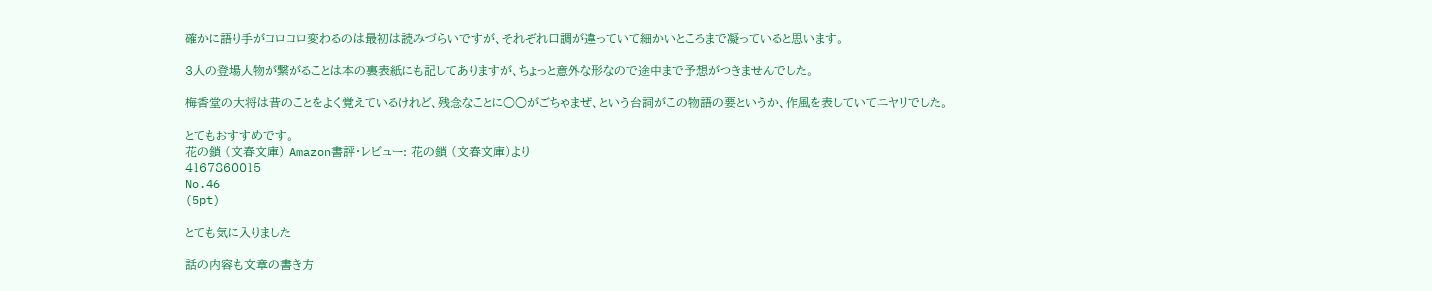確かに語り手がコロコロ変わるのは最初は読みづらいですが、それぞれ口調が違っていて細かいところまで凝っていると思います。

3人の登場人物が繋がることは本の裏表紙にも記してありますが、ちょっと意外な形なので途中まで予想がつきませんでした。

梅香堂の大将は昔のことをよく覚えているけれど、残念なことに○○がごちゃまぜ、という台詞がこの物語の要というか、作風を表していてニヤリでした。

とてもおすすめです。
花の鎖 (文春文庫) Amazon書評・レビュー: 花の鎖 (文春文庫)より
4167860015
No.46
(5pt)

とても気に入りました

話の内容も文章の書き方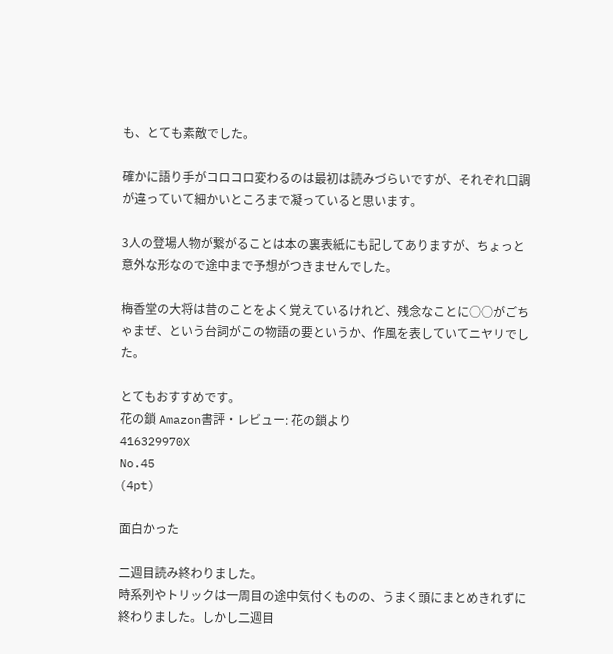も、とても素敵でした。

確かに語り手がコロコロ変わるのは最初は読みづらいですが、それぞれ口調が違っていて細かいところまで凝っていると思います。

3人の登場人物が繋がることは本の裏表紙にも記してありますが、ちょっと意外な形なので途中まで予想がつきませんでした。

梅香堂の大将は昔のことをよく覚えているけれど、残念なことに○○がごちゃまぜ、という台詞がこの物語の要というか、作風を表していてニヤリでした。

とてもおすすめです。
花の鎖 Amazon書評・レビュー: 花の鎖より
416329970X
No.45
(4pt)

面白かった

二週目読み終わりました。
時系列やトリックは一周目の途中気付くものの、うまく頭にまとめきれずに終わりました。しかし二週目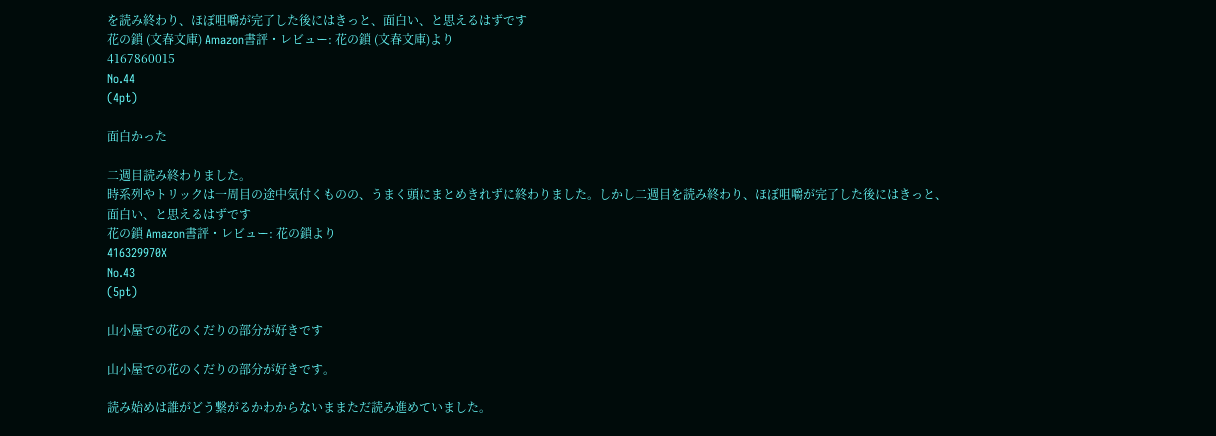を読み終わり、ほぼ咀嚼が完了した後にはきっと、面白い、と思えるはずです
花の鎖 (文春文庫) Amazon書評・レビュー: 花の鎖 (文春文庫)より
4167860015
No.44
(4pt)

面白かった

二週目読み終わりました。
時系列やトリックは一周目の途中気付くものの、うまく頭にまとめきれずに終わりました。しかし二週目を読み終わり、ほぼ咀嚼が完了した後にはきっと、面白い、と思えるはずです
花の鎖 Amazon書評・レビュー: 花の鎖より
416329970X
No.43
(5pt)

山小屋での花のくだりの部分が好きです

山小屋での花のくだりの部分が好きです。

読み始めは誰がどう繋がるかわからないままただ読み進めていました。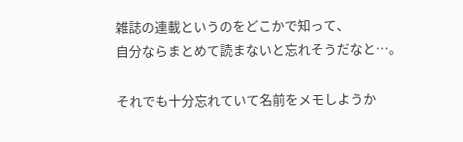雑誌の連載というのをどこかで知って、
自分ならまとめて読まないと忘れそうだなと…。

それでも十分忘れていて名前をメモしようか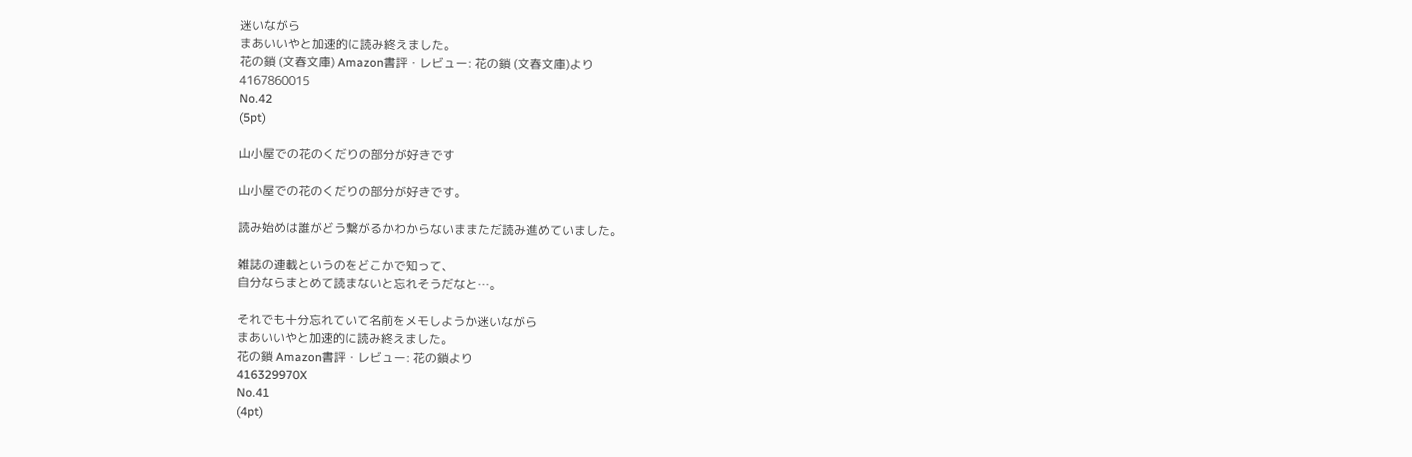迷いながら
まあいいやと加速的に読み終えました。
花の鎖 (文春文庫) Amazon書評・レビュー: 花の鎖 (文春文庫)より
4167860015
No.42
(5pt)

山小屋での花のくだりの部分が好きです

山小屋での花のくだりの部分が好きです。

読み始めは誰がどう繋がるかわからないままただ読み進めていました。

雑誌の連載というのをどこかで知って、
自分ならまとめて読まないと忘れそうだなと…。

それでも十分忘れていて名前をメモしようか迷いながら
まあいいやと加速的に読み終えました。
花の鎖 Amazon書評・レビュー: 花の鎖より
416329970X
No.41
(4pt)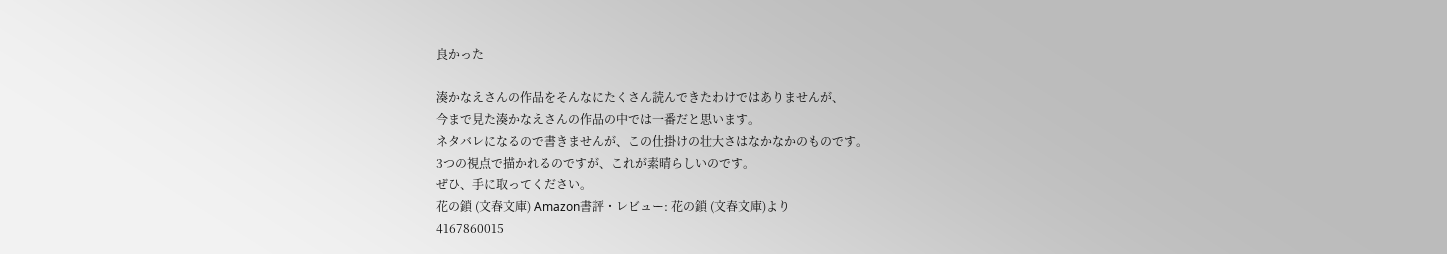良かった

湊かなえさんの作品をそんなにたくさん読んできたわけではありませんが、
今まで見た湊かなえさんの作品の中では一番だと思います。
ネタバレになるので書きませんが、この仕掛けの壮大さはなかなかのものです。
3つの視点で描かれるのですが、これが素晴らしいのです。
ぜひ、手に取ってください。
花の鎖 (文春文庫) Amazon書評・レビュー: 花の鎖 (文春文庫)より
4167860015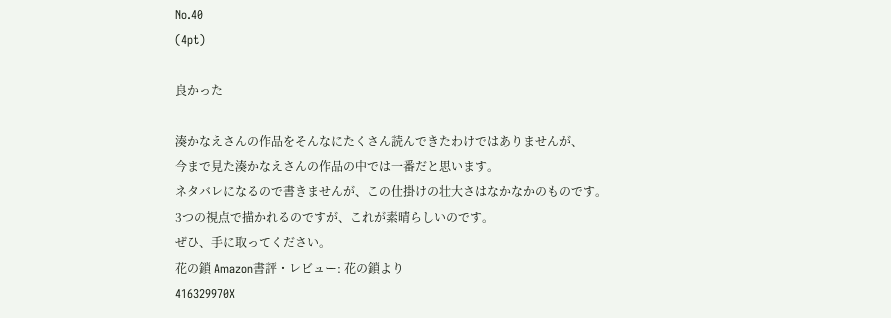No.40
(4pt)

良かった

湊かなえさんの作品をそんなにたくさん読んできたわけではありませんが、
今まで見た湊かなえさんの作品の中では一番だと思います。
ネタバレになるので書きませんが、この仕掛けの壮大さはなかなかのものです。
3つの視点で描かれるのですが、これが素晴らしいのです。
ぜひ、手に取ってください。
花の鎖 Amazon書評・レビュー: 花の鎖より
416329970X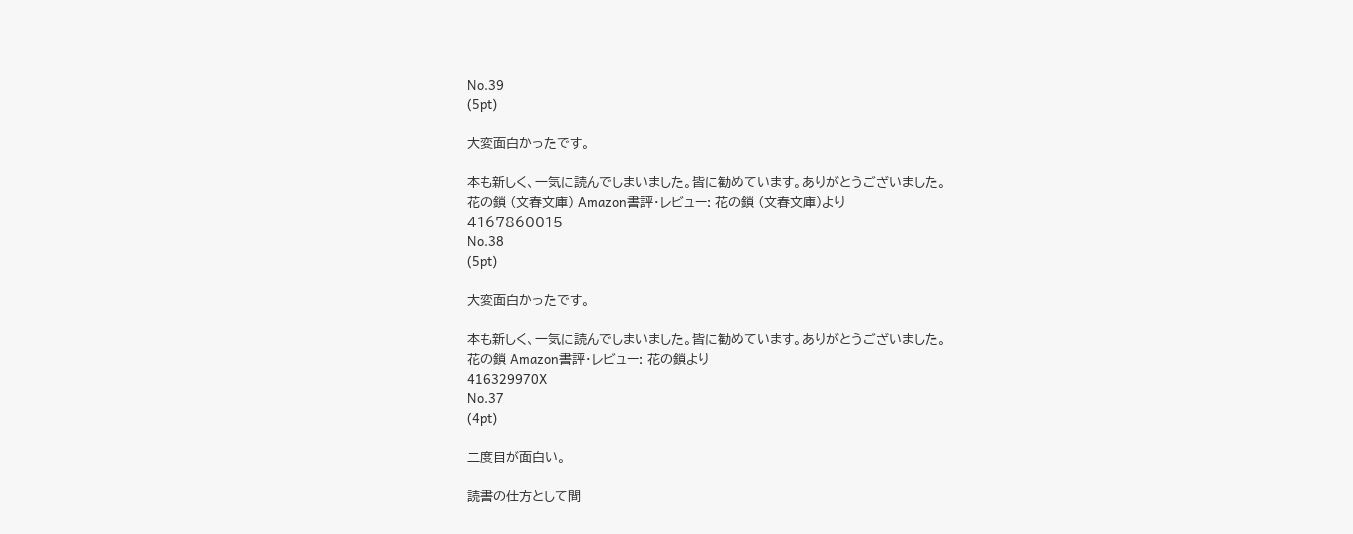No.39
(5pt)

大変面白かったです。

本も新しく、一気に読んでしまいました。皆に勧めています。ありがとうございました。
花の鎖 (文春文庫) Amazon書評・レビュー: 花の鎖 (文春文庫)より
4167860015
No.38
(5pt)

大変面白かったです。

本も新しく、一気に読んでしまいました。皆に勧めています。ありがとうございました。
花の鎖 Amazon書評・レビュー: 花の鎖より
416329970X
No.37
(4pt)

二度目が面白い。

読書の仕方として間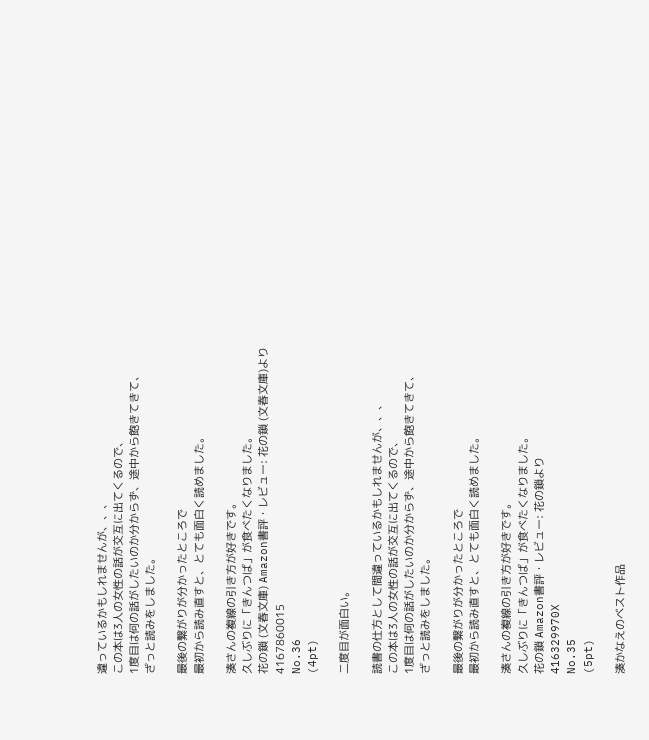違っているかもしれませんが、、、
この本は3人の女性の話が交互に出てくるので、
1度目は何の話がしたいのか分からず、途中から飽きてきて、
ざっと読みをしました。

最後の繋がりが分かったところで
最初から読み直すと、とても面白く読めました。

湊さんの複線の引き方が好きです。
久しぶりに「きんつば」が食べたくなりました。
花の鎖 (文春文庫) Amazon書評・レビュー: 花の鎖 (文春文庫)より
4167860015
No.36
(4pt)

二度目が面白い。

読書の仕方として間違っているかもしれませんが、、、
この本は3人の女性の話が交互に出てくるので、
1度目は何の話がしたいのか分からず、途中から飽きてきて、
ざっと読みをしました。

最後の繋がりが分かったところで
最初から読み直すと、とても面白く読めました。

湊さんの複線の引き方が好きです。
久しぶりに「きんつば」が食べたくなりました。
花の鎖 Amazon書評・レビュー: 花の鎖より
416329970X
No.35
(5pt)

湊かなえのベスト作品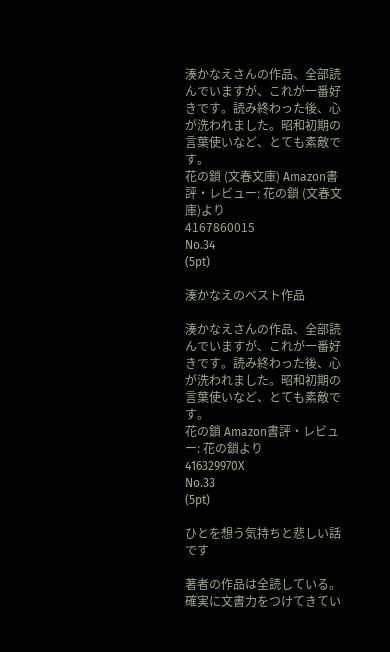湊かなえさんの作品、全部読んでいますが、これが一番好きです。読み終わった後、心が洗われました。昭和初期の言葉使いなど、とても素敵です。
花の鎖 (文春文庫) Amazon書評・レビュー: 花の鎖 (文春文庫)より
4167860015
No.34
(5pt)

湊かなえのベスト作品

湊かなえさんの作品、全部読んでいますが、これが一番好きです。読み終わった後、心が洗われました。昭和初期の言葉使いなど、とても素敵です。
花の鎖 Amazon書評・レビュー: 花の鎖より
416329970X
No.33
(5pt)

ひとを想う気持ちと悲しい話です

著者の作品は全読している。確実に文書力をつけてきてい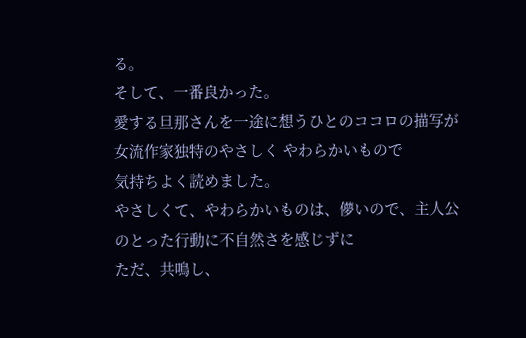る。
そして、一番良かった。
愛する旦那さんを一途に想うひとのココロの描写が女流作家独特のやさしく やわらかいもので
気持ちよく読めました。
やさしくて、やわらかいものは、儚いので、主人公のとった行動に不自然さを感じずに
ただ、共鳴し、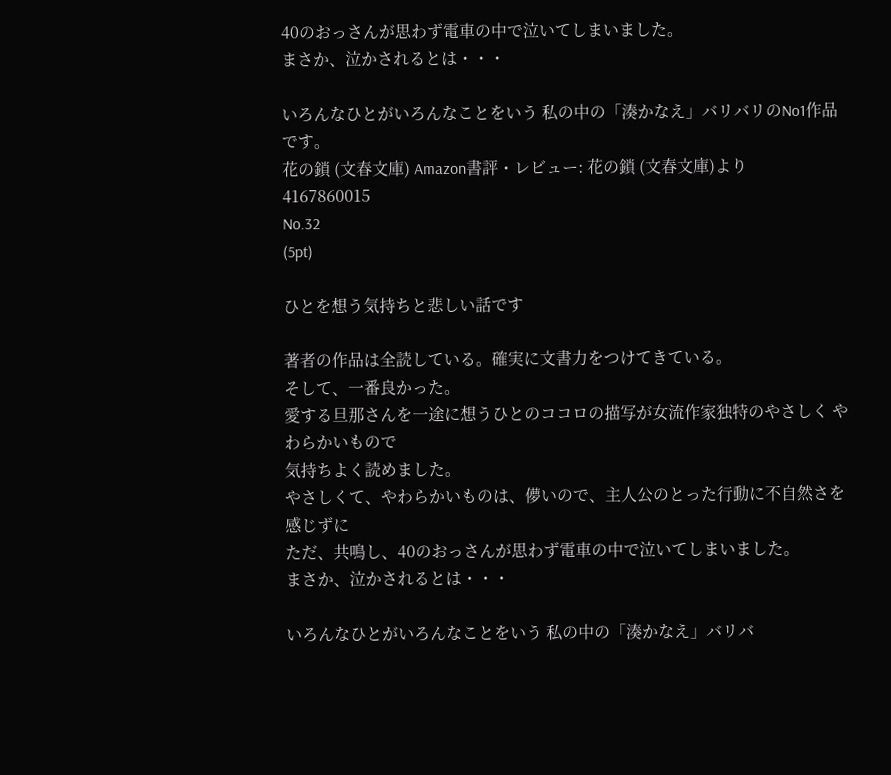40のおっさんが思わず電車の中で泣いてしまいました。
まさか、泣かされるとは・・・

いろんなひとがいろんなことをいう 私の中の「湊かなえ」バリバリのNo1作品です。
花の鎖 (文春文庫) Amazon書評・レビュー: 花の鎖 (文春文庫)より
4167860015
No.32
(5pt)

ひとを想う気持ちと悲しい話です

著者の作品は全読している。確実に文書力をつけてきている。
そして、一番良かった。
愛する旦那さんを一途に想うひとのココロの描写が女流作家独特のやさしく やわらかいもので
気持ちよく読めました。
やさしくて、やわらかいものは、儚いので、主人公のとった行動に不自然さを感じずに
ただ、共鳴し、40のおっさんが思わず電車の中で泣いてしまいました。
まさか、泣かされるとは・・・

いろんなひとがいろんなことをいう 私の中の「湊かなえ」バリバ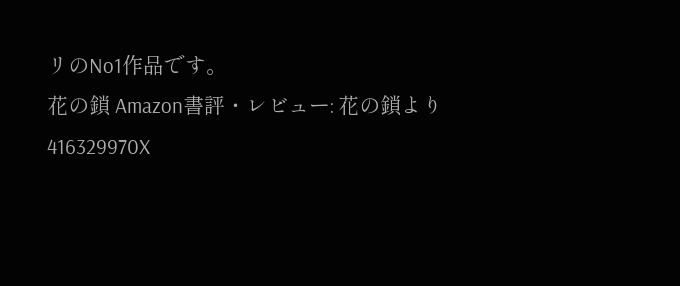リのNo1作品です。
花の鎖 Amazon書評・レビュー: 花の鎖より
416329970X